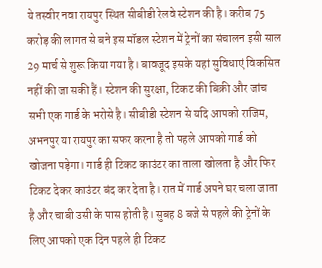ये तस्वीर नवा रायपुर स्थित सीबीडी रेलवे स्टेशन की है। करीब 75 करोड़ की लागत से बने इस मॉडल स्टेशन में ट्रेनों का संचालन इसी साल 29 मार्च से शुरू किया गया है। बावजूद इसके यहां सुविधाएं विकसित नहीं की जा सकी हैं। स्टेशन की सुरक्षा, टिकट की बिक्री और जांच सभी एक गार्ड के भरोसे है। सीबीडी स्टेशन से यदि आपको राजिम, अभनपुर या रायपुर का सफर करना है तो पहले आपको गार्ड को खोजना पड़ेगा। गार्ड ही टिकट काउंटर का ताला खोलता है और फिर टिकट देकर काउंटर बंद कर देता है। रात में गार्ड अपने घर चला जाता है और चाबी उसी के पास होती है। सुबह 8 बजे से पहले की ट्रेनों के लिए आपको एक दिन पहले ही टिकट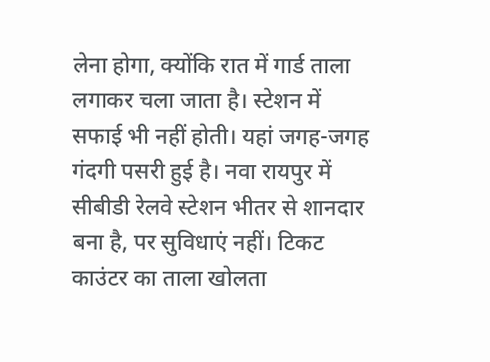लेना होगा, क्योंकि रात में गार्ड ताला लगाकर चला जाता है। स्टेशन में सफाई भी नहीं होती। यहां जगह-जगह गंदगी पसरी हुई है। नवा रायपुर में सीबीडी रेलवे स्टेशन भीतर से शानदार बना है, पर सुविधाएं नहीं। टिकट काउंटर का ताला खोलता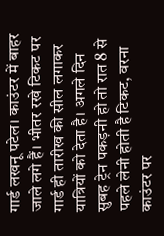गार्ड लखनू पटेल। काउंटर में बाहर जाले लगे हैं। भीतर रखे टिकट पर गार्ड ही तारीख की सील लगाकर यात्रियों को देता है। अगले दिन सुबह ट्रेन पकड़नी हो तो रात 8 से पहले लेनी होती है टिकट, वरना काउंटर पर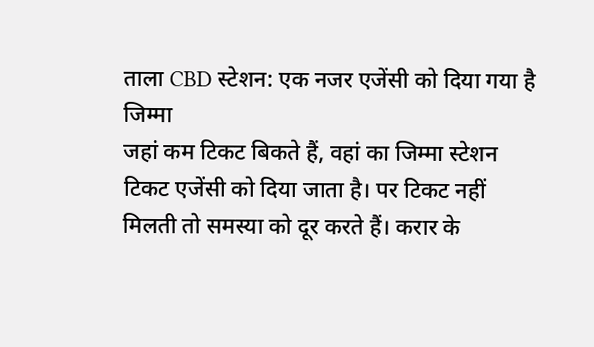ताला CBD स्टेशन: एक नजर एजेंसी को दिया गया है जिम्मा
जहां कम टिकट बिकते हैं, वहां का जिम्मा स्टेशन टिकट एजेंसी को दिया जाता है। पर टिकट नहीं मिलती तो समस्या को दूर करते हैं। करार के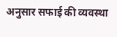अनुसार सफाई की व्यवस्था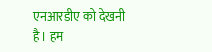एनआरडीए को देखनी है। हम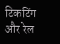टिकटिंग और रेल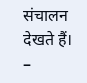संचालन देखते हैं।
–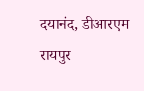दयानंद, डीआरएम रायपुर